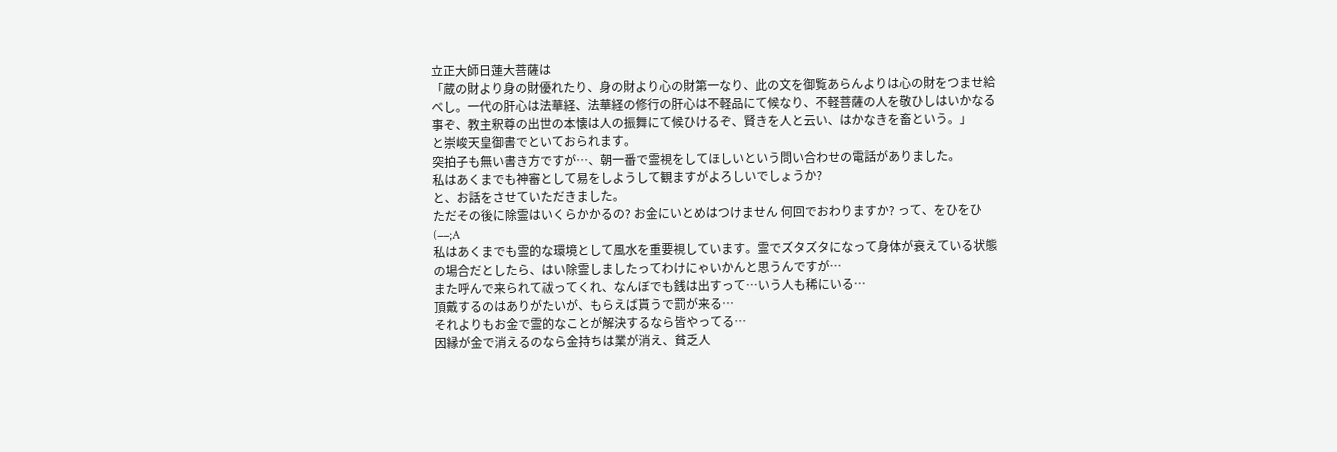立正大師日蓮大菩薩は
「蔵の財より身の財優れたり、身の財より心の財第一なり、此の文を御覧あらんよりは心の財をつませ給べし。一代の肝心は法華経、法華経の修行の肝心は不軽品にて候なり、不軽菩薩の人を敬ひしはいかなる事ぞ、教主釈尊の出世の本懐は人の振舞にて候ひけるぞ、賢きを人と云い、はかなきを畜という。」
と崇峻天皇御書でといておられます。
突拍子も無い書き方ですが…、朝一番で霊視をしてほしいという問い合わせの電話がありました。
私はあくまでも神審として易をしようして観ますがよろしいでしょうか?
と、お話をさせていただきました。
ただその後に除霊はいくらかかるの? お金にいとめはつけません 何回でおわりますか? って、をひをひ(−−;A
私はあくまでも霊的な環境として風水を重要視しています。霊でズタズタになって身体が衰えている状態の場合だとしたら、はい除霊しましたってわけにゃいかんと思うんですが…
また呼んで来られて祓ってくれ、なんぼでも銭は出すって…いう人も稀にいる…
頂戴するのはありがたいが、もらえば貰うで罰が来る…
それよりもお金で霊的なことが解決するなら皆やってる…
因縁が金で消えるのなら金持ちは業が消え、貧乏人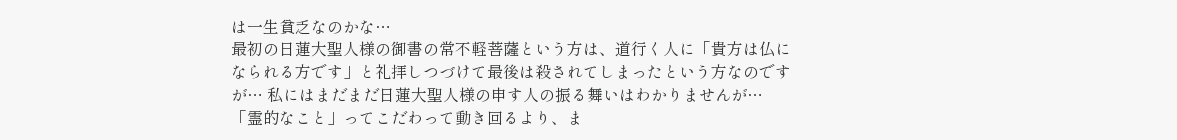は一生貧乏なのかな…
最初の日蓮大聖人様の御書の常不軽菩薩という方は、道行く人に「貴方は仏になられる方です」と礼拝しつづけて最後は殺されてしまったという方なのですが… 私にはまだまだ日蓮大聖人様の申す人の振る舞いはわかりませんが…
「霊的なこと」ってこだわって動き回るより、ま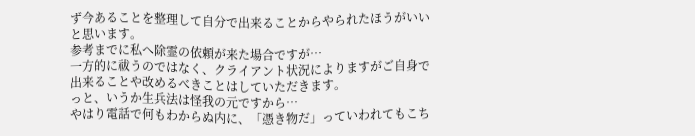ず今あることを整理して自分で出来ることからやられたほうがいいと思います。
参考までに私へ除霊の依頼が来た場合ですが…
一方的に祓うのではなく、クライアント状況によりますがご自身で出来ることや改めるべきことはしていただきます。
っと、いうか生兵法は怪我の元ですから…
やはり電話で何もわからぬ内に、「憑き物だ」っていわれてもこち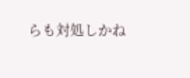らも対処しかね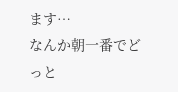ます…
なんか朝一番でどっと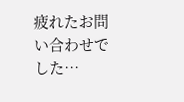疲れたお問い合わせでした…